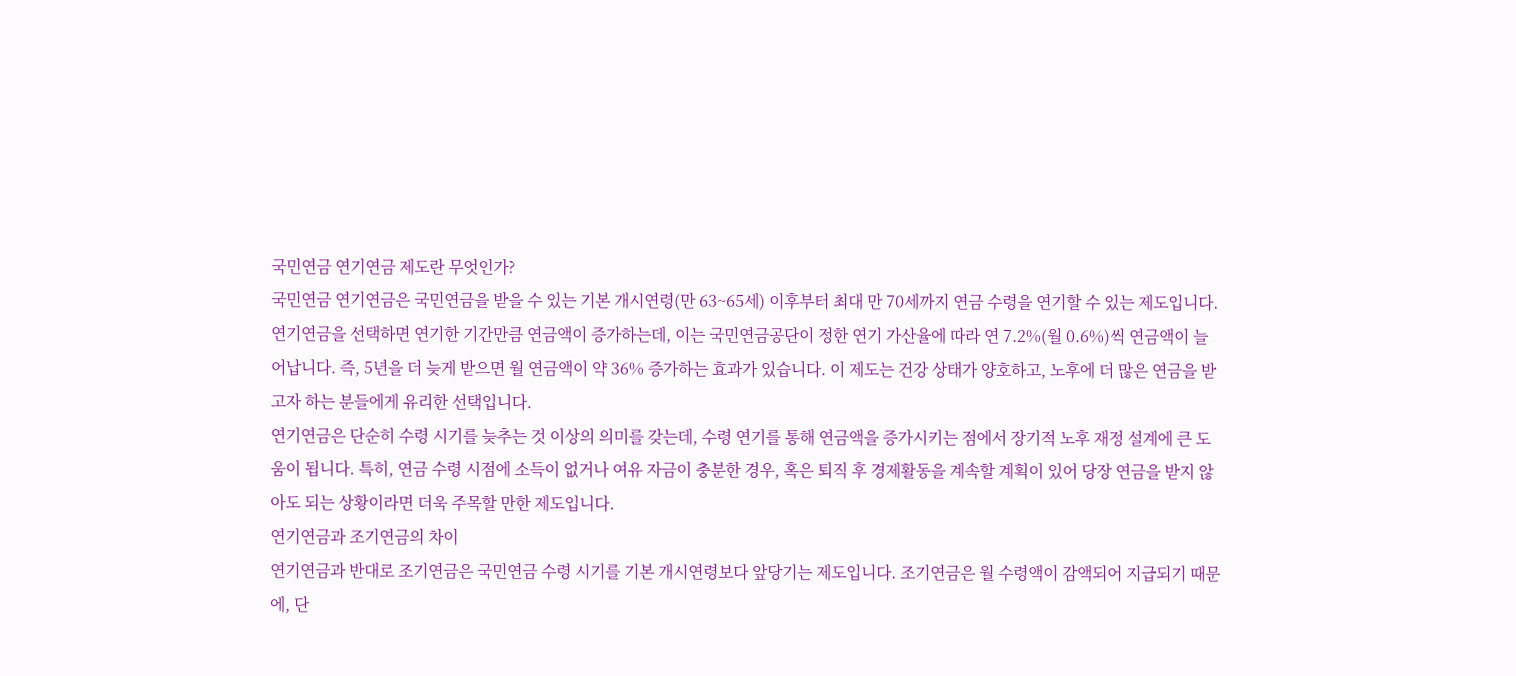국민연금 연기연금 제도란 무엇인가?
국민연금 연기연금은 국민연금을 받을 수 있는 기본 개시연령(만 63~65세) 이후부터 최대 만 70세까지 연금 수령을 연기할 수 있는 제도입니다. 연기연금을 선택하면 연기한 기간만큼 연금액이 증가하는데, 이는 국민연금공단이 정한 연기 가산율에 따라 연 7.2%(월 0.6%)씩 연금액이 늘어납니다. 즉, 5년을 더 늦게 받으면 월 연금액이 약 36% 증가하는 효과가 있습니다. 이 제도는 건강 상태가 양호하고, 노후에 더 많은 연금을 받고자 하는 분들에게 유리한 선택입니다.
연기연금은 단순히 수령 시기를 늦추는 것 이상의 의미를 갖는데, 수령 연기를 통해 연금액을 증가시키는 점에서 장기적 노후 재정 설계에 큰 도움이 됩니다. 특히, 연금 수령 시점에 소득이 없거나 여유 자금이 충분한 경우, 혹은 퇴직 후 경제활동을 계속할 계획이 있어 당장 연금을 받지 않아도 되는 상황이라면 더욱 주목할 만한 제도입니다.
연기연금과 조기연금의 차이
연기연금과 반대로 조기연금은 국민연금 수령 시기를 기본 개시연령보다 앞당기는 제도입니다. 조기연금은 월 수령액이 감액되어 지급되기 때문에, 단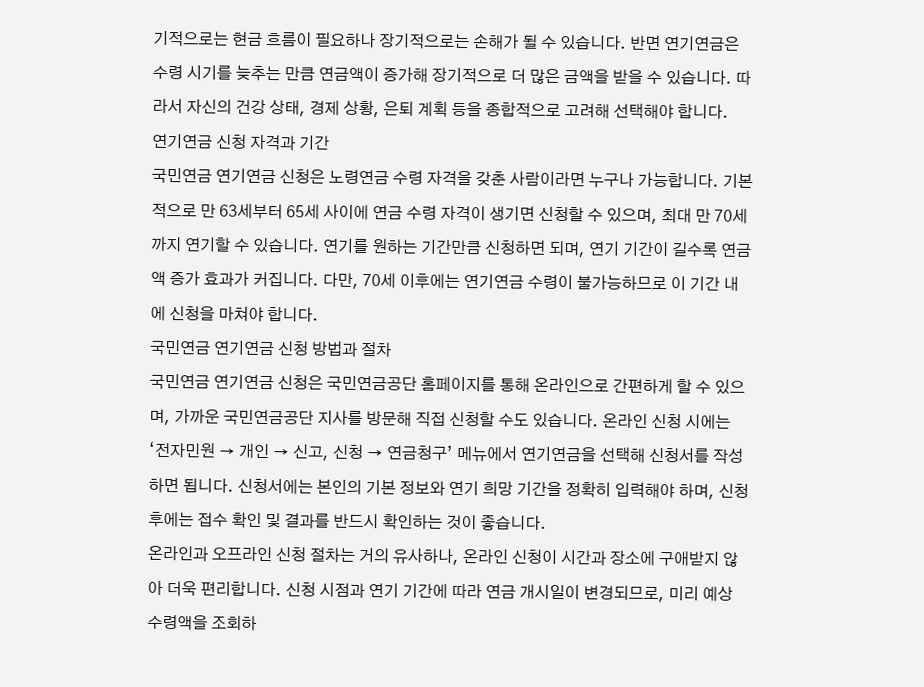기적으로는 현금 흐름이 필요하나 장기적으로는 손해가 될 수 있습니다. 반면 연기연금은 수령 시기를 늦추는 만큼 연금액이 증가해 장기적으로 더 많은 금액을 받을 수 있습니다. 따라서 자신의 건강 상태, 경제 상황, 은퇴 계획 등을 종합적으로 고려해 선택해야 합니다.
연기연금 신청 자격과 기간
국민연금 연기연금 신청은 노령연금 수령 자격을 갖춘 사람이라면 누구나 가능합니다. 기본적으로 만 63세부터 65세 사이에 연금 수령 자격이 생기면 신청할 수 있으며, 최대 만 70세까지 연기할 수 있습니다. 연기를 원하는 기간만큼 신청하면 되며, 연기 기간이 길수록 연금액 증가 효과가 커집니다. 다만, 70세 이후에는 연기연금 수령이 불가능하므로 이 기간 내에 신청을 마쳐야 합니다.
국민연금 연기연금 신청 방법과 절차
국민연금 연기연금 신청은 국민연금공단 홈페이지를 통해 온라인으로 간편하게 할 수 있으며, 가까운 국민연금공단 지사를 방문해 직접 신청할 수도 있습니다. 온라인 신청 시에는 ‘전자민원 → 개인 → 신고, 신청 → 연금청구’ 메뉴에서 연기연금을 선택해 신청서를 작성하면 됩니다. 신청서에는 본인의 기본 정보와 연기 희망 기간을 정확히 입력해야 하며, 신청 후에는 접수 확인 및 결과를 반드시 확인하는 것이 좋습니다.
온라인과 오프라인 신청 절차는 거의 유사하나, 온라인 신청이 시간과 장소에 구애받지 않아 더욱 편리합니다. 신청 시점과 연기 기간에 따라 연금 개시일이 변경되므로, 미리 예상 수령액을 조회하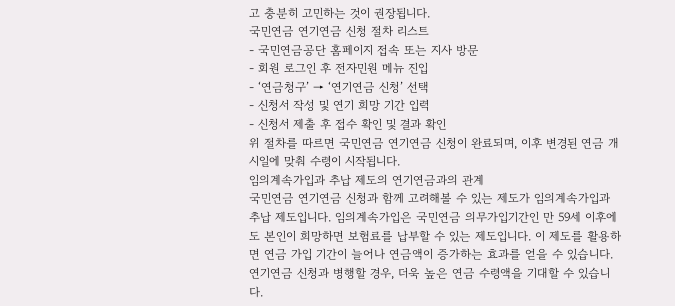고 충분히 고민하는 것이 권장됩니다.
국민연금 연기연금 신청 절차 리스트
- 국민연금공단 홈페이지 접속 또는 지사 방문
- 회원 로그인 후 전자민원 메뉴 진입
- ‘연금청구’ → ‘연기연금 신청’ 선택
- 신청서 작성 및 연기 희망 기간 입력
- 신청서 제출 후 접수 확인 및 결과 확인
위 절차를 따르면 국민연금 연기연금 신청이 완료되며, 이후 변경된 연금 개시일에 맞춰 수령이 시작됩니다.
임의계속가입과 추납 제도의 연기연금과의 관계
국민연금 연기연금 신청과 함께 고려해볼 수 있는 제도가 임의계속가입과 추납 제도입니다. 임의계속가입은 국민연금 의무가입기간인 만 59세 이후에도 본인이 희망하면 보험료를 납부할 수 있는 제도입니다. 이 제도를 활용하면 연금 가입 기간이 늘어나 연금액이 증가하는 효과를 얻을 수 있습니다. 연기연금 신청과 병행할 경우, 더욱 높은 연금 수령액을 기대할 수 있습니다.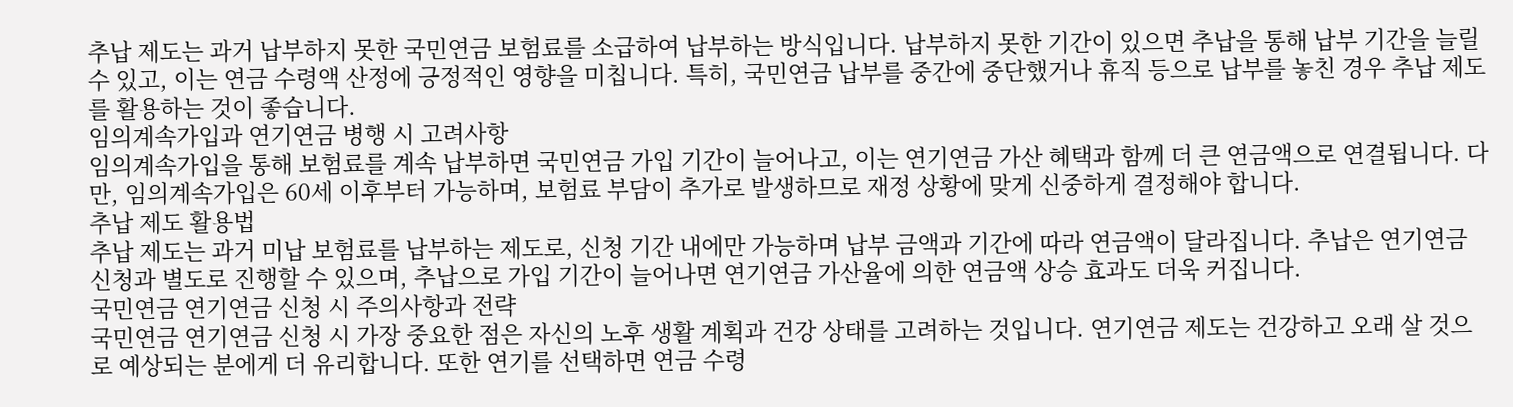추납 제도는 과거 납부하지 못한 국민연금 보험료를 소급하여 납부하는 방식입니다. 납부하지 못한 기간이 있으면 추납을 통해 납부 기간을 늘릴 수 있고, 이는 연금 수령액 산정에 긍정적인 영향을 미칩니다. 특히, 국민연금 납부를 중간에 중단했거나 휴직 등으로 납부를 놓친 경우 추납 제도를 활용하는 것이 좋습니다.
임의계속가입과 연기연금 병행 시 고려사항
임의계속가입을 통해 보험료를 계속 납부하면 국민연금 가입 기간이 늘어나고, 이는 연기연금 가산 혜택과 함께 더 큰 연금액으로 연결됩니다. 다만, 임의계속가입은 60세 이후부터 가능하며, 보험료 부담이 추가로 발생하므로 재정 상황에 맞게 신중하게 결정해야 합니다.
추납 제도 활용법
추납 제도는 과거 미납 보험료를 납부하는 제도로, 신청 기간 내에만 가능하며 납부 금액과 기간에 따라 연금액이 달라집니다. 추납은 연기연금 신청과 별도로 진행할 수 있으며, 추납으로 가입 기간이 늘어나면 연기연금 가산율에 의한 연금액 상승 효과도 더욱 커집니다.
국민연금 연기연금 신청 시 주의사항과 전략
국민연금 연기연금 신청 시 가장 중요한 점은 자신의 노후 생활 계획과 건강 상태를 고려하는 것입니다. 연기연금 제도는 건강하고 오래 살 것으로 예상되는 분에게 더 유리합니다. 또한 연기를 선택하면 연금 수령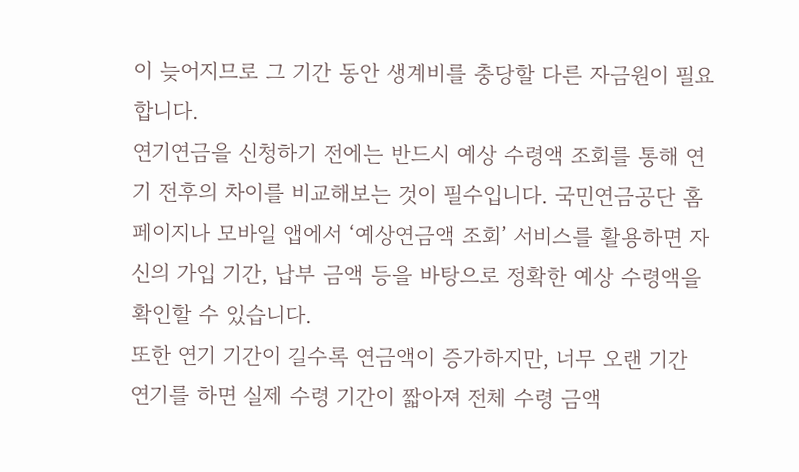이 늦어지므로 그 기간 동안 생계비를 충당할 다른 자금원이 필요합니다.
연기연금을 신청하기 전에는 반드시 예상 수령액 조회를 통해 연기 전후의 차이를 비교해보는 것이 필수입니다. 국민연금공단 홈페이지나 모바일 앱에서 ‘예상연금액 조회’ 서비스를 활용하면 자신의 가입 기간, 납부 금액 등을 바탕으로 정확한 예상 수령액을 확인할 수 있습니다.
또한 연기 기간이 길수록 연금액이 증가하지만, 너무 오랜 기간 연기를 하면 실제 수령 기간이 짧아져 전체 수령 금액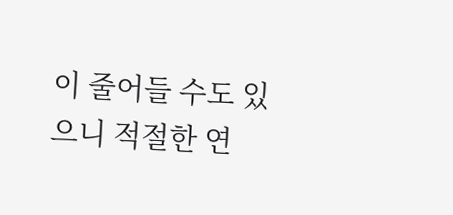이 줄어들 수도 있으니 적절한 연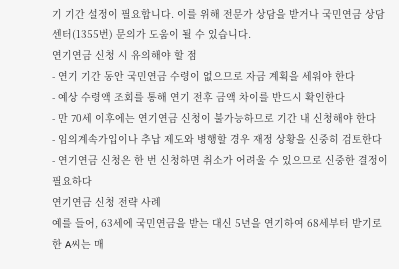기 기간 설정이 필요합니다. 이를 위해 전문가 상담을 받거나 국민연금 상담 센터(1355번) 문의가 도움이 될 수 있습니다.
연기연금 신청 시 유의해야 할 점
- 연기 기간 동안 국민연금 수령이 없으므로 자금 계획을 세워야 한다
- 예상 수령액 조회를 통해 연기 전후 금액 차이를 반드시 확인한다
- 만 70세 이후에는 연기연금 신청이 불가능하므로 기간 내 신청해야 한다
- 임의계속가입이나 추납 제도와 병행할 경우 재정 상황을 신중히 검토한다
- 연기연금 신청은 한 번 신청하면 취소가 어려울 수 있으므로 신중한 결정이 필요하다
연기연금 신청 전략 사례
예를 들어, 63세에 국민연금을 받는 대신 5년을 연기하여 68세부터 받기로 한 A씨는 매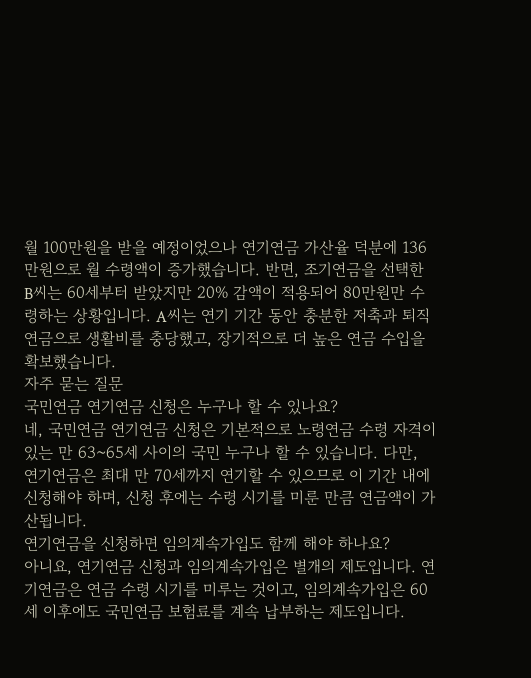월 100만원을 받을 예정이었으나 연기연금 가산율 덕분에 136만원으로 월 수령액이 증가했습니다. 반면, 조기연금을 선택한 B씨는 60세부터 받았지만 20% 감액이 적용되어 80만원만 수령하는 상황입니다. A씨는 연기 기간 동안 충분한 저축과 퇴직연금으로 생활비를 충당했고, 장기적으로 더 높은 연금 수입을 확보했습니다.
자주 묻는 질문
국민연금 연기연금 신청은 누구나 할 수 있나요?
네, 국민연금 연기연금 신청은 기본적으로 노령연금 수령 자격이 있는 만 63~65세 사이의 국민 누구나 할 수 있습니다. 다만, 연기연금은 최대 만 70세까지 연기할 수 있으므로 이 기간 내에 신청해야 하며, 신청 후에는 수령 시기를 미룬 만큼 연금액이 가산됩니다.
연기연금을 신청하면 임의계속가입도 함께 해야 하나요?
아니요, 연기연금 신청과 임의계속가입은 별개의 제도입니다. 연기연금은 연금 수령 시기를 미루는 것이고, 임의계속가입은 60세 이후에도 국민연금 보험료를 계속 납부하는 제도입니다.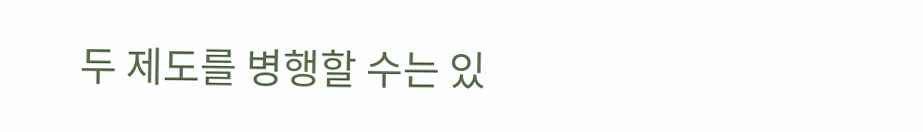두 제도를 병행할 수는 있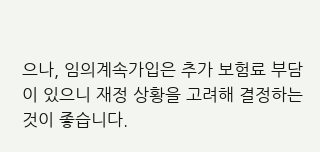으나, 임의계속가입은 추가 보험료 부담이 있으니 재정 상황을 고려해 결정하는 것이 좋습니다.